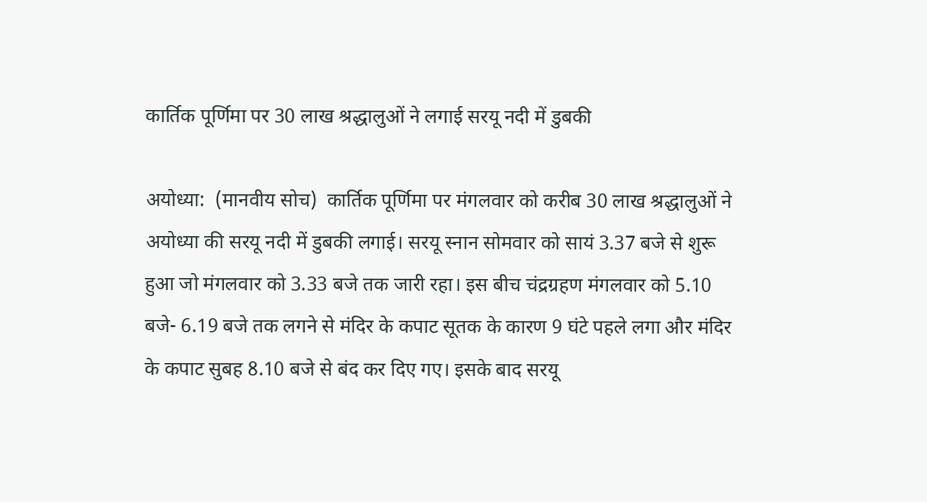कार्तिक पूर्णिमा पर 30 लाख श्रद्धालुओं ने लगाई सरयू नदी में डुबकी

अयोध्या:  (मानवीय सोच)  कार्तिक पूर्णिमा पर मंगलवार को करीब 30 लाख श्रद्धालुओं ने अयोध्या की सरयू नदी में डुबकी लगाई। सरयू स्नान सोमवार को सायं 3.37 बजे से शुरू हुआ जो मंगलवार को 3.33 बजे तक जारी रहा। इस बीच चंद्रग्रहण मंगलवार को 5.10 बजे- 6.19 बजे तक लगने से मंदिर के कपाट सूतक के कारण 9 घंटे पहले लगा और मंदिर के कपाट सुबह 8.10 बजे से बंद कर दिए गए। इसके बाद सरयू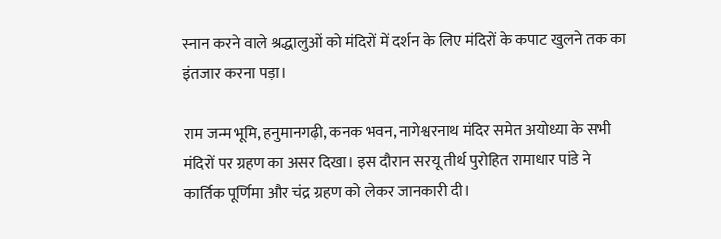स्नान करने वाले श्रद्धालुओं को मंदिरों में दर्शन के लिए मंदिरों के कपाट खुलने तक का इंतजार करना पड़ा।

राम जन्म भूमि, हनुमानगढ़ी, कनक भवन, नागेश्वरनाथ मंदिर समेत अयोध्या के सभी मंदिरों पर ग्रहण का असर दिखा। इस दौरान सरयू तीर्थ पुरोहित रामाधार पांडे ने कार्तिक पूर्णिमा और चंद्र ग्रहण को लेकर जानकारी दी।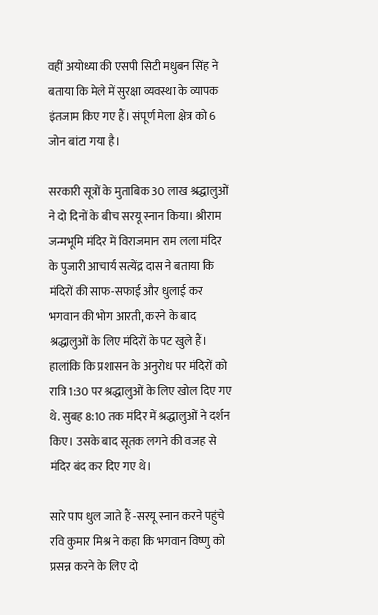वहीं अयोध्या की एसपी सिटी मधुबन सिंह ने बताया कि मेले में सुरक्षा व्यवस्था के व्यापक इंतजाम किए गए हैं। संपूर्ण मेला क्षेत्र को 6 जोन बांटा गया है।

सरकारी सूत्रों के मुताबिक 30 लाख श्रद्धालुओं ने दो दिनों के बीच सरयू स्नान किया। श्रीराम जन्मभूमि मंदिर में विराजमान राम लला मंदिर के पुजारी आचार्य सत्येंद्र दास ने बताया कि मंदिरों की साफ-सफाई और धुलाई कर भगवान की भोग आरती, करने के बाद श्रद्धालुओं के लिए मंदिरों के पट खुले हैं। हालांकि कि प्रशासन के अनुरोध पर मंदिरों को रात्रि 1:30 पर श्रद्धालुओं के लिए खोल दिए गए थे. सुबह 8:10 तक मंदिर में श्रद्धालुओं ने दर्शन किए। उसके बाद सूतक लगने की वजह से मंदिर बंद कर दिए गए थे।

सारे पाप धुल जाते हैं -सरयू स्नान करने पहुंचे रवि कुमार मिश्र ने कहा कि भगवान विष्णु को प्रसन्न करने के लिए दो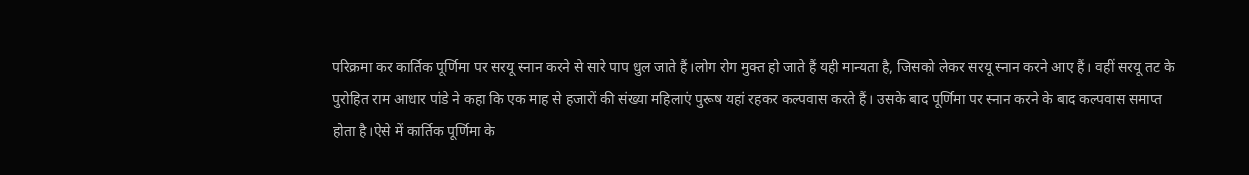परिक्रमा कर कार्तिक पूर्णिमा पर सरयू स्नान करने से सारे पाप धुल जाते हैं।लोग रोग मुक्त हो जाते हैं यही मान्यता है, जिसको लेकर सरयू स्नान करने आए हैं। वहीं सरयू तट के पुरोहित राम आधार पांडे ने कहा कि एक माह से हजारों की संख्या महिलाएं पुरूष यहां रहकर कल्पवास करते हैं। उसके बाद पूर्णिमा पर स्नान करने के बाद कल्पवास समाप्त होता है।ऐसे में कार्तिक पूर्णिमा के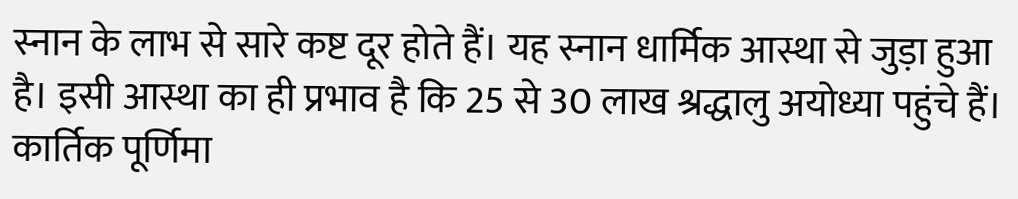स्नान के लाभ से सारे कष्ट दूर होते हैं। यह स्नान धार्मिक आस्था से जुड़ा हुआ है। इसी आस्था का ही प्रभाव है कि 25 से 30 लाख श्रद्धालु अयोध्या पहुंचे हैं। कार्तिक पूर्णिमा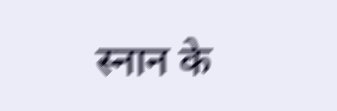स्नान के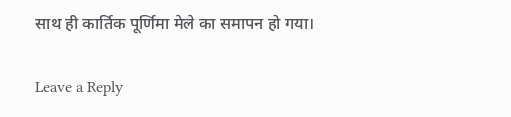साथ ही कार्तिक पूर्णिमा मेले का समापन हो गया।

Leave a Reply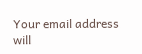Your email address will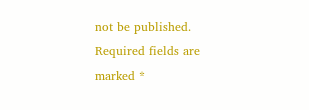not be published. Required fields are marked *